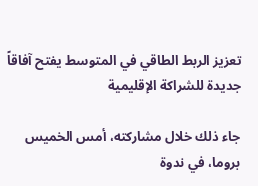تعزيز الربط الطاقي في المتوسط يفتح آفاقاً جديدة للشراكة الإقليمية

جاء ذلك خلال مشاركته، أمس الخميس بروما، في ندوة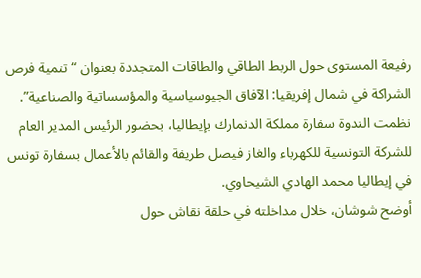رفيعة المستوى حول الربط الطاقي والطاقات المتجددة بعنوان “تنمية فرص الشراكة في شمال إفريقيا: الآفاق الجيوسياسية والمؤسساتية والصناعية”. نظمت الندوة سفارة مملكة الدنمارك بإيطاليا، بحضور الرئيس المدير العام للشركة التونسية للكهرباء والغاز فيصل طريفة والقائم بالأعمال بسفارة تونس في إيطاليا محمد الهادي الشيحاوي.
أوضح شوشان، خلال مداخلته في حلقة نقاش حول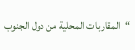“المقاربات المحلية من دول الجنوب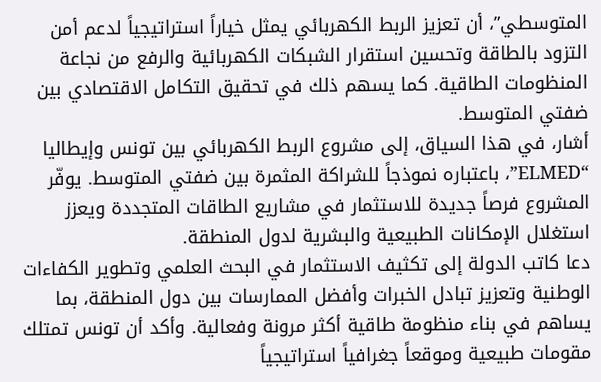المتوسطي”، أن تعزيز الربط الكهربائي يمثل خياراً استراتيجياً لدعم أمن التزود بالطاقة وتحسين استقرار الشبكات الكهربائية والرفع من نجاعة المنظومات الطاقية. كما يسهم ذلك في تحقيق التكامل الاقتصادي بين ضفتي المتوسط.
أشار، في هذا السياق، إلى مشروع الربط الكهربائي بين تونس وإيطاليا “ELMED”، باعتباره نموذجاً للشراكة المثمرة بين ضفتي المتوسط. يوفّر المشروع فرصاً جديدة للاستثمار في مشاريع الطاقات المتجددة ويعزز استغلال الإمكانات الطبيعية والبشرية لدول المنطقة.
دعا كاتب الدولة إلى تكثيف الاستثمار في البحث العلمي وتطوير الكفاءات الوطنية وتعزيز تبادل الخبرات وأفضل الممارسات بين دول المنطقة، بما يساهم في بناء منظومة طاقية أكثر مرونة وفعالية. وأكد أن تونس تمتلك مقومات طبيعية وموقعاً جغرافياً استراتيجياً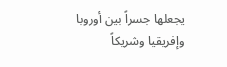يجعلها جسراً بين أوروبا وإفريقيا وشريكاً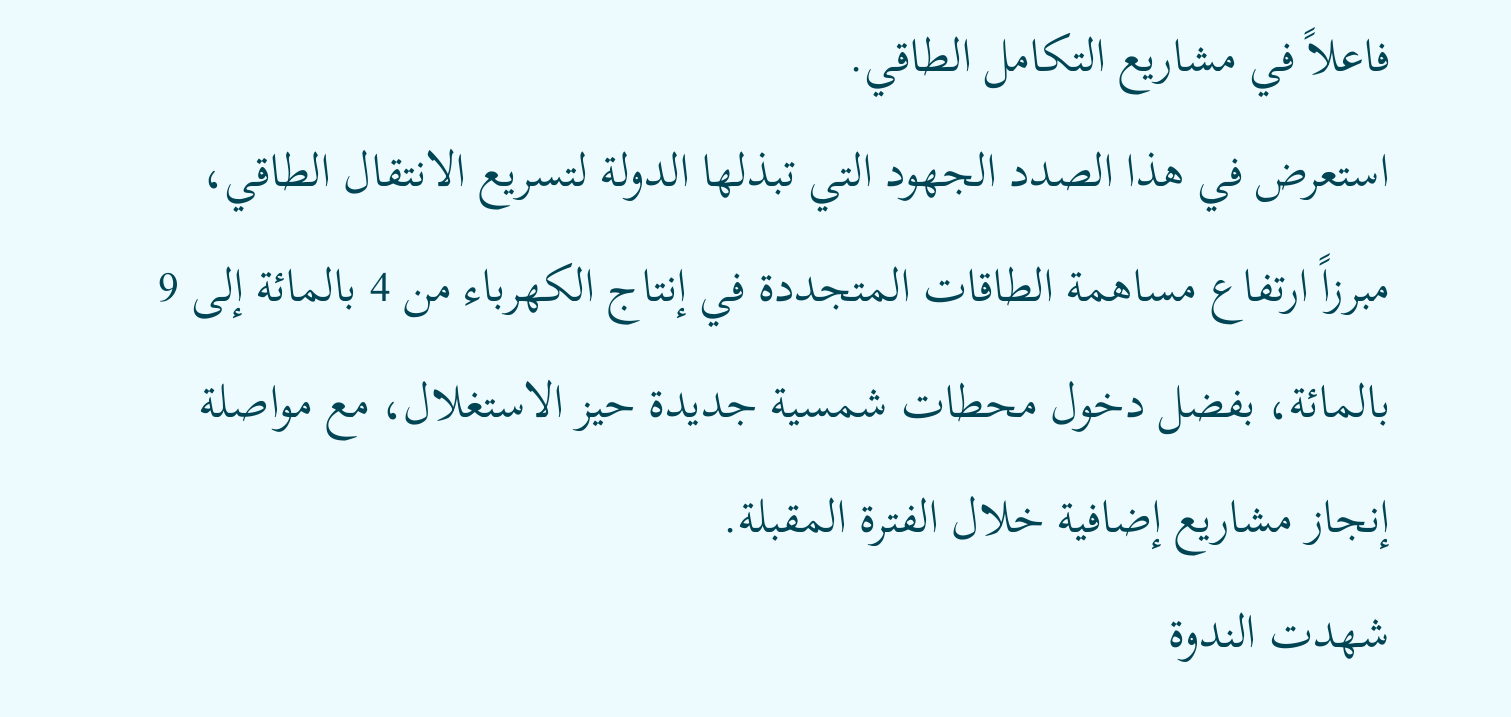فاعلاً في مشاريع التكامل الطاقي.
استعرض في هذا الصدد الجهود التي تبذلها الدولة لتسريع الانتقال الطاقي، مبرزاً ارتفاع مساهمة الطاقات المتجددة في إنتاج الكهرباء من 4 بالمائة إلى 9 بالمائة، بفضل دخول محطات شمسية جديدة حيز الاستغلال، مع مواصلة إنجاز مشاريع إضافية خلال الفترة المقبلة.
شهدت الندوة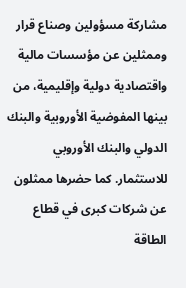مشاركة مسؤولين وصناع قرار وممثلين عن مؤسسات مالية واقتصادية دولية وإقليمية، من بينها المفوضية الأوروبية والبنك الدولي والبنك الأوروبي للاستثمار. كما حضرها ممثلون عن شركات كبرى في قطاع الطاقة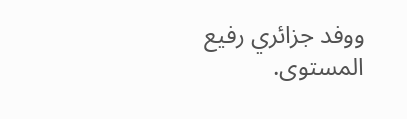ووفد جزائري رفيع المستوى.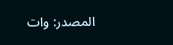المصدر: وات